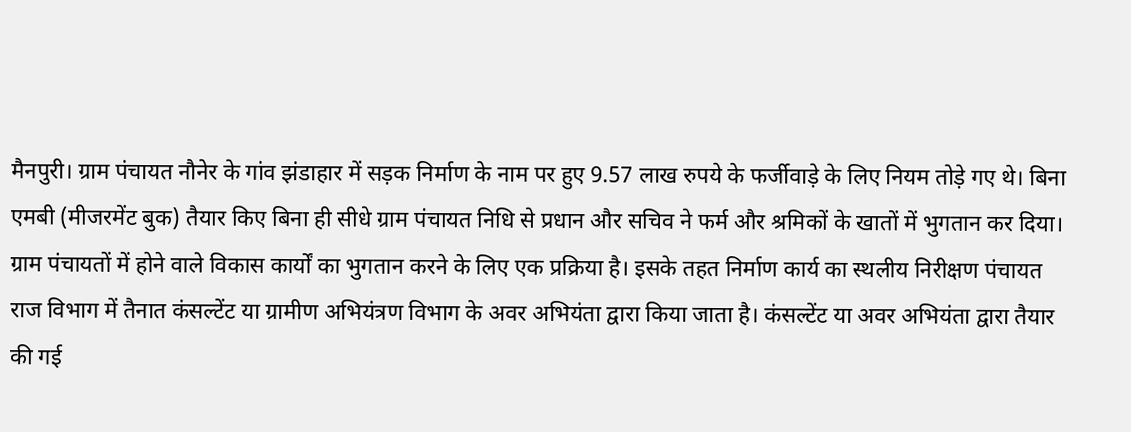मैनपुरी। ग्राम पंचायत नौनेर के गांव झंडाहार में सड़क निर्माण के नाम पर हुए 9.57 लाख रुपये के फर्जीवाड़े के लिए नियम तोड़े गए थे। बिना एमबी (मीजरमेंट बुक) तैयार किए बिना ही सीधे ग्राम पंचायत निधि से प्रधान और सचिव ने फर्म और श्रमिकों के खातों में भुगतान कर दिया।
ग्राम पंचायतों में होने वाले विकास कार्यों का भुगतान करने के लिए एक प्रक्रिया है। इसके तहत निर्माण कार्य का स्थलीय निरीक्षण पंचायत राज विभाग में तैनात कंसल्टेंट या ग्रामीण अभियंत्रण विभाग के अवर अभियंता द्वारा किया जाता है। कंसल्टेंट या अवर अभियंता द्वारा तैयार की गई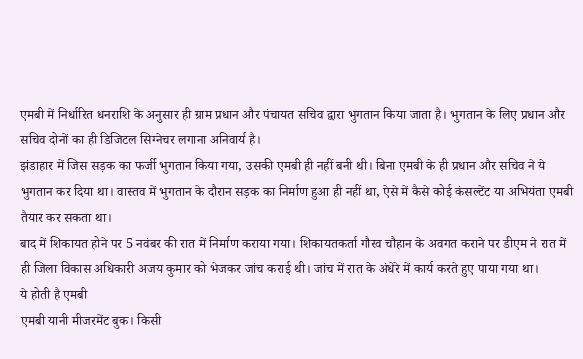एमबी में निर्धारित धनराशि के अनुसार ही ग्राम प्रधान और पंचायत सचिव द्वारा भुगतान किया जाता है। भुगतान के लिए प्रधान और सचिव दोनों का ही डिजिटल सिग्नेचर लगाना अनिवार्य है।
झंडाहार में जिस सड़क का फर्जी भुगतान किया गया, उसकी एमबी ही नहीं बनी थी। बिना एमबी के ही प्रधान और सचिव ने ये भुगतान कर दिया था। वास्तव में भुगतान के दौरान सड़क का निर्माण हुआ ही नहीं था, ऐसे में कैसे कोई कंसल्टेंट या अभियंता एमबी तैयार कर सकता था।
बाद में शिकायत होने पर 5 नवंबर की रात में निर्माण कराया गया। शिकायतकर्ता गौरव चौहान के अवगत कराने पर डीएम ने रात में ही जिला विकास अधिकारी अजय कुमार को भेजकर जांच कराई थी। जांच में रात के अंधेरे में कार्य करते हुए पाया गया था।
ये होती है एमबी
एमबी यानी मीजरमेंट बुक। किसी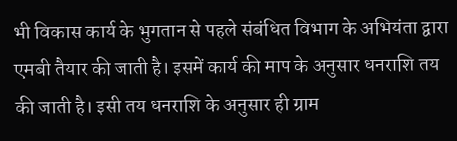भी विकास कार्य के भुगतान से पहले संबंधित विभाग के अभियंता द्वारा एमबी तैयार की जाती है। इसमें कार्य की माप के अनुसार धनराशि तय की जाती है। इसी तय धनराशि के अनुसार ही ग्राम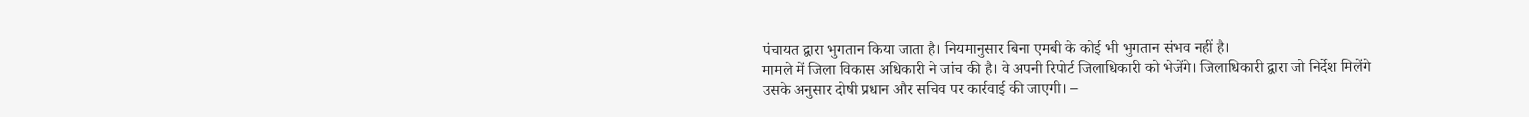पंचायत द्वारा भुगतान किया जाता है। नियमानुसार बिना एमबी के कोई भी भुगतान संभव नहीं है।
मामले में जिला विकास अधिकारी ने जांच की है। वे अपनी रिपोर्ट जिलाधिकारी को भेजेंगे। जिलाधिकारी द्वारा जो निर्देश मिलेंगे उसके अनुसार दोषी प्रधान और सचिव पर कार्रवाई की जाएगी। –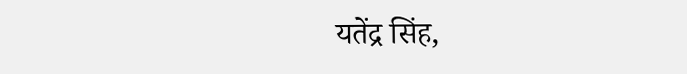यतेंद्र सिंह,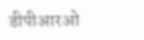डीपीआरओ